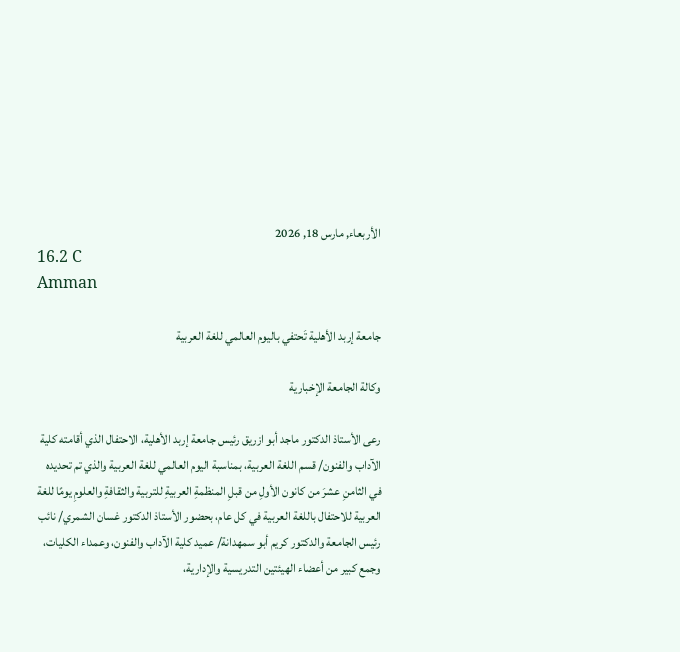الأربعاء, مارس 18, 2026
16.2 C
Amman

جامعة إربد الأهلية تَحتفي باليوم العالمي للغة العربية

وكالة الجامعة الإخبارية

رعى الأستاذ الدكتور ماجد أبو ازريق رئيس جامعة إربد الأهلية، الاحتفال الذي أقامته كلية الآداب والفنون/ قسم اللغة العربية، بمناسبة اليوم العالمي للغة العربية والذي تم تحديده في الثامنِ عشرَ من كانون الأولِ من قبلِ المنظمةِ العربيةِ للتربية والثقافةِ والعلومِ يومًا للغة العربية للاحتفال باللغة العربية في كل عام، بحضور الأستاذ الدكتور غسان الشمري/ نائب رئيس الجامعة والدكتور كريم أبو سمهدانة/ عميد كلية الآداب والفنون، وعمداء الكليات، وجمع كبير من أعضاء الهيئتين التدريسية والإدارية،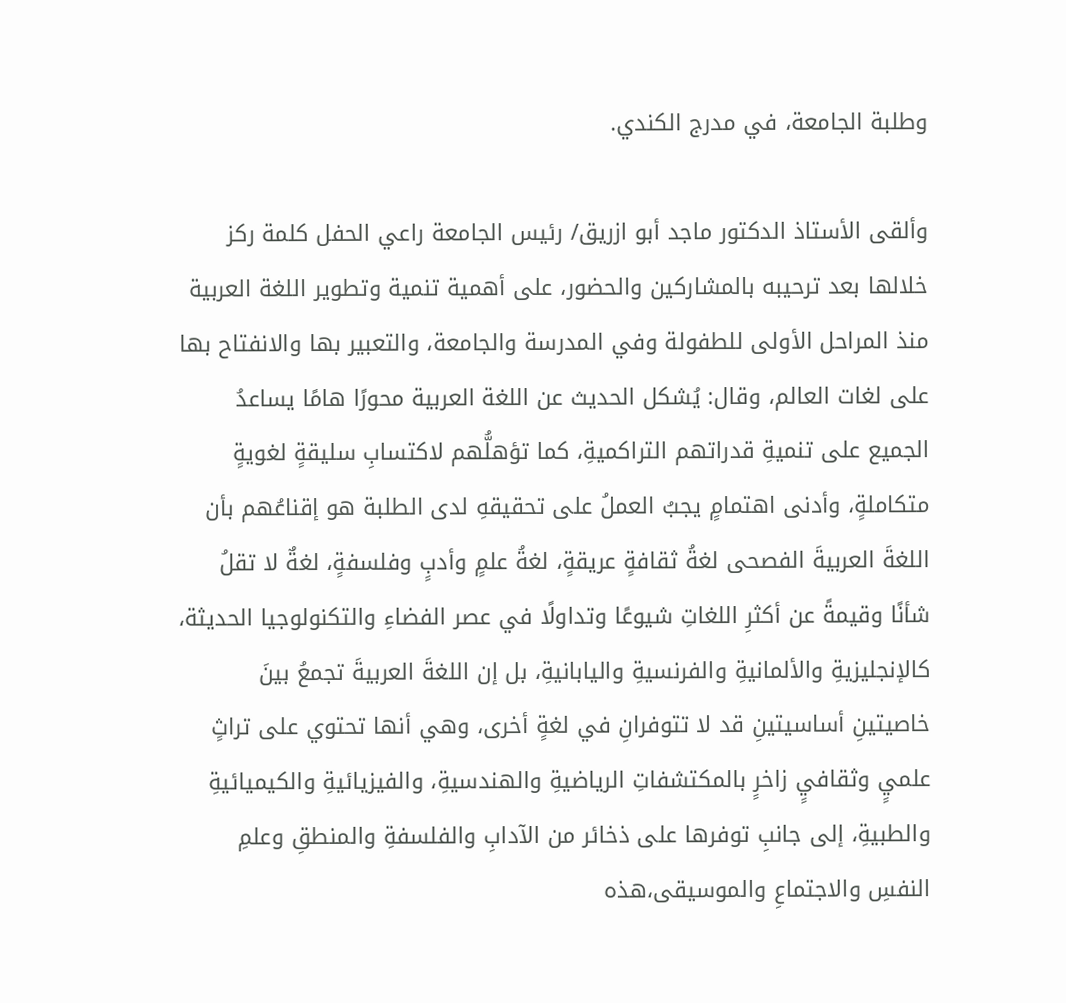وطلبة الجامعة، في مدرج الكندي.

وألقى الأستاذ الدكتور ماجد أبو ازريق/ رئيس الجامعة راعي الحفل كلمة ركز خلالها بعد ترحيبه بالمشاركين والحضور، على أهمية تنمية وتطوير اللغة العربية منذ المراحل الأولى للطفولة وفي المدرسة والجامعة، والتعبير بها والانفتاح بها على لغات العالم، وقال: يُشكل الحديث عن اللغة العربية محورًا هامًا يساعدُ الجميع على تنميةِ قدراتهم التراكميةِ، كما تؤهلُّهم لاكتسابِ سليقةٍ لغويةٍ متكاملةٍ، وأدنى اهتمامٍ يجبُ العملُ على تحقيقهِ لدى الطلبة هو إقناعُهم بأن اللغةَ العربيةَ الفصحى لغةُ ثقافةٍ عريقةٍ، لغةُ علمٍ وأدبٍ وفلسفةٍ، لغةٌ لا تقلُ شأنًا وقيمةً عن أكثرِ اللغاتِ شيوعًا وتداولًا في عصر الفضاءِ والتكنولوجيا الحديثة، كالإنجليزيةِ والألمانيةِ والفرنسيةِ واليابانيةِ، بل إن اللغةَ العربيةَ تجمعُ بينَ خاصيتينِ أساسيتينِ قد لا تتوفرانِ في لغةٍ أخرى، وهي أنها تحتوي على تراثٍ علميٍ وثقافيٍ زاخرٍ بالمكتشفاتِ الرياضيةِ والهندسيةِ، والفيزيائيةِ والكيميائيةِ والطبيةِ، إلى جانبِ توفرها على ذخائر من الآدابِ والفلسفةِ والمنطقِ وعلمِ النفسِ والاجتماعِ والموسيقى،هذه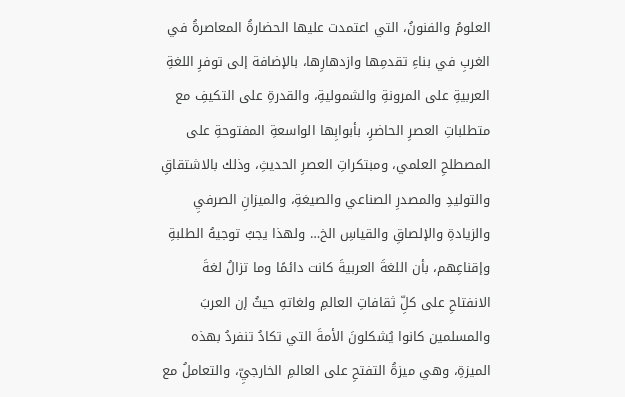العلومُ والفنونُ، التي اعتمدت عليها الحضارةُ المعاصرةُ في الغربِ في بناءِ تقدمِها وازدهارِها، بالإضافة إلى توفرِ اللغةِ العربيةِ على المرونةِ والشموليةِ، والقدرةِ على التكيفِ مع متطلباتِ العصرِ الحاضرِ، بأبوابِها الواسعةِ المفتوحةِ على المصطلحِ العلمي، ومبتكراتِ العصرِ الحديثِ، وذلك بالاشتقاقِ والتوليدِ والمصدرِ الصناعي والصيغةِ، والميزانِ الصرفيِ والزيادةِ والإلصاقِ والقياسِ الخ… ولهذا يجبُ توجيهُ الطلبةِ وإقناعِهم، بأن اللغةَ العربيةَ كانت دائمًا وما تزالُ لغةَ الانفتاحِ على كلِّ ثقافاتِ العالمِ ولغاتهِ حيثُ إن العربَ والمسلمين كانوا يُشكلونَ الأمةَ التي تكادُ تنفردُ بهذه الميزةِ، وهي ميزةُ التفتحِ على العالمِ الخارجيِّ، والتعاملُ مع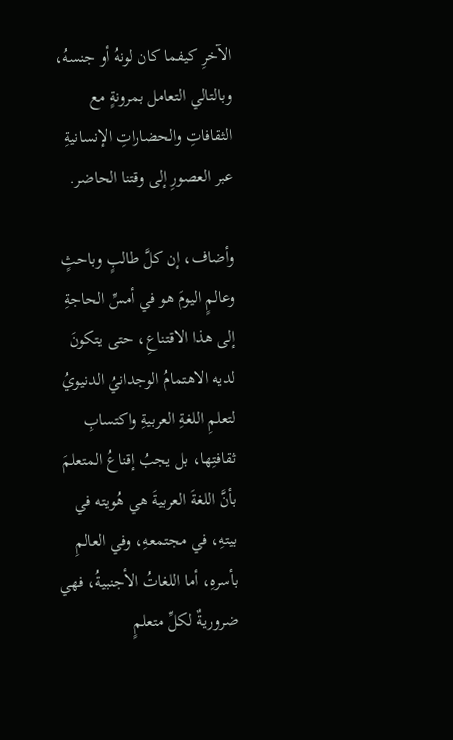الآخرِ كيفما كان لونهُ أو جنسهُ، وبالتالي التعامل بمرونةٍ مع الثقافاتِ والحضاراتِ الإنسانيةِ عبر العصورِ إلى وقتنا الحاضر.

وأضاف، إن كلَّ طالبٍ وباحثٍ وعالمٍ اليومَ هو في أمسِّ الحاجةِ إلى هذا الاقتناعِ، حتى يتكونَ لديه الاهتمامُ الوجدانيُ الدنيويُ لتعلمِ اللغةِ العربيةِ واكتسابِ ثقافتِها، بل يجبُ إقناعُ المتعلمَ بأنَّ اللغةَ العربيةَ هي هُويته في بيتهِ، في مجتمعهِ، وفي العالمِ بأسرهِ، أما اللغاتُ الأجنبيةُ، فهي ضروريةٌ لكلِّ متعلمٍ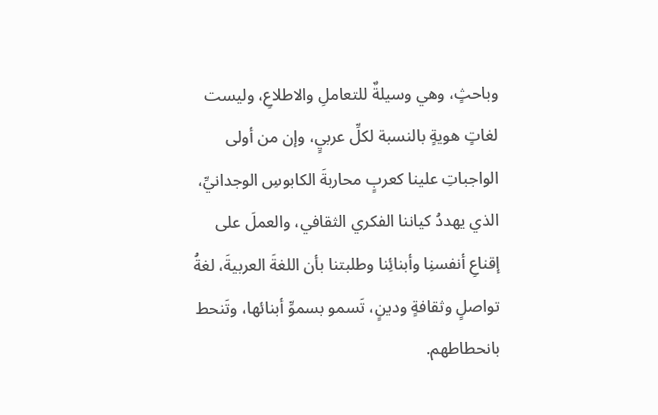وباحثٍ، وهي وسيلةٌ للتعاملِ والاطلاعِ، وليست لغاتٍ هويةٍ بالنسبة لكلِّ عربيٍ، وإن من أولى الواجباتِ علينا كعربٍ محاربةَ الكابوسِ الوجدانيِّ، الذي يهددُ كياننا الفكري الثقافي، والعملَ على إقناعِ أنفسنِا وأبنائِنا وطلبتنا بأن اللغةَ العربيةَ، لغةُ تواصلٍ وثقافةٍ ودينٍ، تَسمو بسموِّ أبنائها، وتَنحط بانحطاطهم.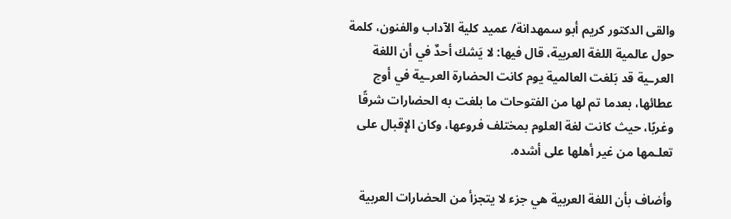والقى الدكتور كريم أبو سمهدانة/ عميد كلية الآداب والفنون، كلمة حول عالمية اللغة العربية، قال فيها: لا يَشك أحدٌ في أن اللغة العرـية قد بَلغت العالمية يوم كانت الحضارة العرـية في أوج عطائها، بعدما تم لها من الفتوحات ما بلغت به الحضارات شرقًا وغربًا، حيث كانت لغة العلوم بمختلف فروعها، وكان الإقبال على تعلـمها من غير أهلها على أشده.

وأضاف بأن اللغة العربية هي جزء لا يتجزأ من الحضارات العربية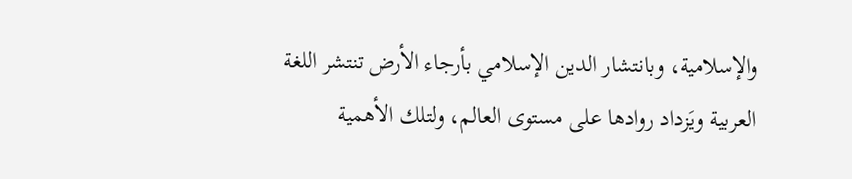والإسلامية، وبانتشار الدين الإسلامي بأرجاء الأرض تنتشر اللغة العربية ويَزداد روادها على مستوى العالم، ولتلك الأهمية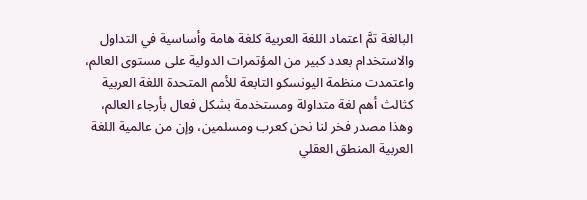البالغة تمَّ اعتماد اللغة العربية كلغة هامة وأساسية في التداول والاستخدام بعدد كبير من المؤتمرات الدولية على مستوى العالم، واعتمدت منظمة اليونسكو التابعة للأمم المتحدة اللغة العربية كثالث أهم لغة متداولة ومستخدمة بشكل فعال بأرجاء العالم، وهذا مصدر فخر لنا نحن كعرب ومسلمين، وإن من عالمية اللغة العربية المنطق العقلي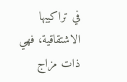في تراكيبها الاشتقاقية، فهي ذات مزاج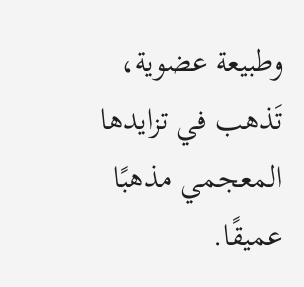وطبيعة عضوية، تَذهب في تزايدها المعجمي مذهبًا عميقًا.